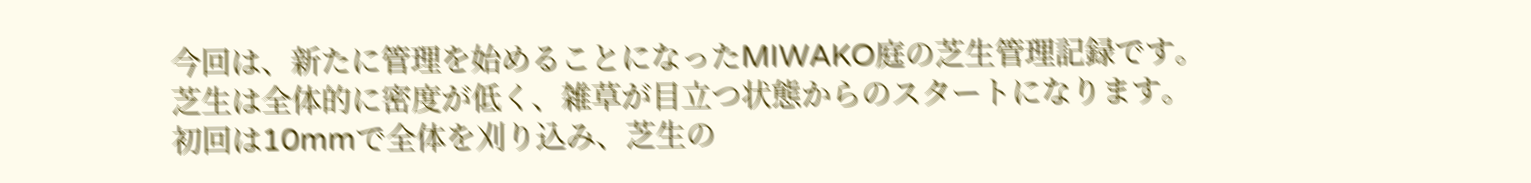今回は、新たに管理を始めることになったMIWAKO庭の芝生管理記録です。
芝生は全体的に密度が低く、雑草が目立つ状態からのスタートになります。
初回は10mmで全体を刈り込み、芝生の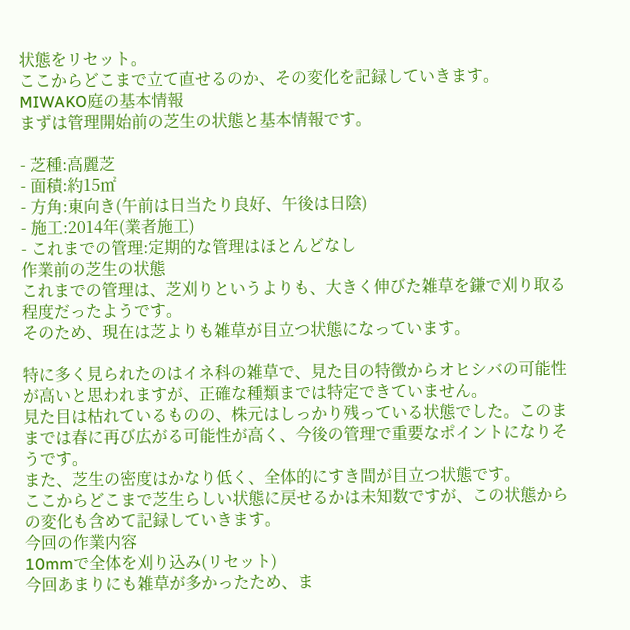状態をリセット。
ここからどこまで立て直せるのか、その変化を記録していきます。
MIWAKO庭の基本情報
まずは管理開始前の芝生の状態と基本情報です。

- 芝種:高麗芝
- 面積:約15㎡
- 方角:東向き(午前は日当たり良好、午後は日陰)
- 施工:2014年(業者施工)
- これまでの管理:定期的な管理はほとんどなし
作業前の芝生の状態
これまでの管理は、芝刈りというよりも、大きく伸びた雑草を鎌で刈り取る程度だったようです。
そのため、現在は芝よりも雑草が目立つ状態になっています。

特に多く見られたのはイネ科の雑草で、見た目の特徴からオヒシバの可能性が高いと思われますが、正確な種類までは特定できていません。
見た目は枯れているものの、株元はしっかり残っている状態でした。このままでは春に再び広がる可能性が高く、今後の管理で重要なポイントになりそうです。
また、芝生の密度はかなり低く、全体的にすき間が目立つ状態です。
ここからどこまで芝生らしい状態に戻せるかは未知数ですが、この状態からの変化も含めて記録していきます。
今回の作業内容
10mmで全体を刈り込み(リセット)
今回あまりにも雑草が多かったため、ま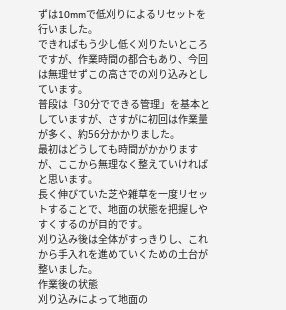ずは10mmで低刈りによるリセットを行いました。
できればもう少し低く刈りたいところですが、作業時間の都合もあり、今回は無理せずこの高さでの刈り込みとしています。
普段は「30分でできる管理」を基本としていますが、さすがに初回は作業量が多く、約56分かかりました。
最初はどうしても時間がかかりますが、ここから無理なく整えていければと思います。
長く伸びていた芝や雑草を一度リセットすることで、地面の状態を把握しやすくするのが目的です。
刈り込み後は全体がすっきりし、これから手入れを進めていくための土台が整いました。
作業後の状態
刈り込みによって地面の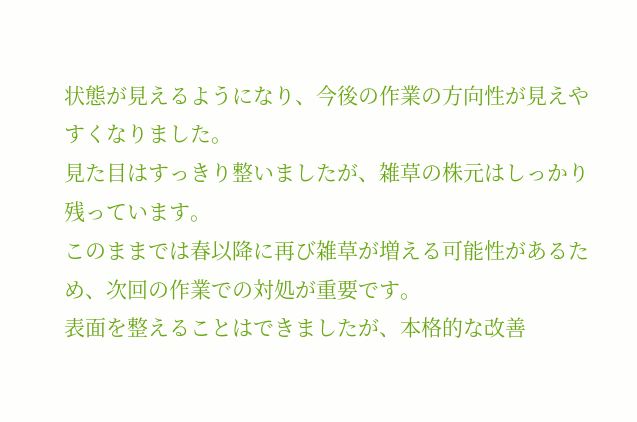状態が見えるようになり、今後の作業の方向性が見えやすくなりました。
見た目はすっきり整いましたが、雑草の株元はしっかり残っています。
このままでは春以降に再び雑草が増える可能性があるため、次回の作業での対処が重要です。
表面を整えることはできましたが、本格的な改善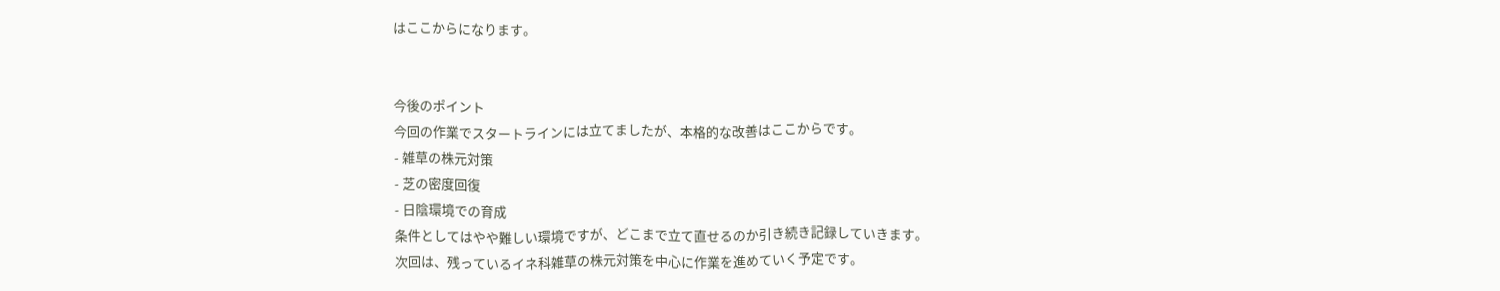はここからになります。


今後のポイント
今回の作業でスタートラインには立てましたが、本格的な改善はここからです。
- 雑草の株元対策
- 芝の密度回復
- 日陰環境での育成
条件としてはやや難しい環境ですが、どこまで立て直せるのか引き続き記録していきます。
次回は、残っているイネ科雑草の株元対策を中心に作業を進めていく予定です。